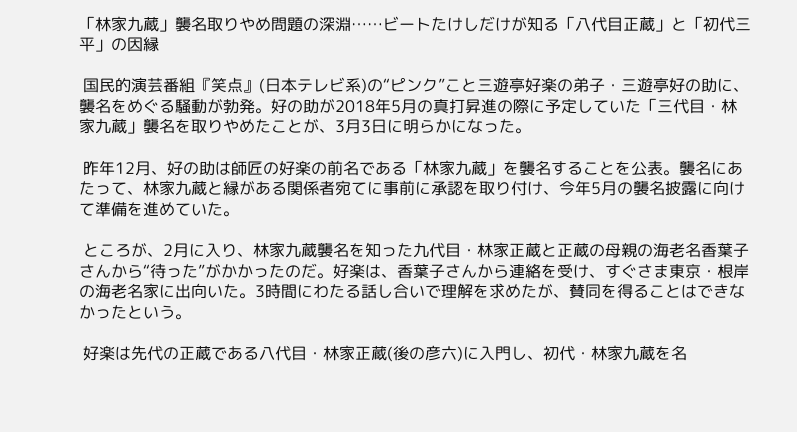「林家九蔵」襲名取りやめ問題の深淵……ビートたけしだけが知る「八代目正蔵」と「初代三平」の因縁

 国民的演芸番組『笑点』(日本テレビ系)の“ピンク”こと三遊亭好楽の弟子・三遊亭好の助に、襲名をめぐる騒動が勃発。好の助が2018年5月の真打昇進の際に予定していた「三代目・林家九蔵」襲名を取りやめたことが、3月3日に明らかになった。

 昨年12月、好の助は師匠の好楽の前名である「林家九蔵」を襲名することを公表。襲名にあたって、林家九蔵と縁がある関係者宛てに事前に承認を取り付け、今年5月の襲名披露に向けて準備を進めていた。

 ところが、2月に入り、林家九蔵襲名を知った九代目・林家正蔵と正蔵の母親の海老名香葉子さんから“待った”がかかったのだ。好楽は、香葉子さんから連絡を受け、すぐさま東京・根岸の海老名家に出向いた。3時間にわたる話し合いで理解を求めたが、賛同を得ることはできなかったという。

 好楽は先代の正蔵である八代目・林家正蔵(後の彦六)に入門し、初代・林家九蔵を名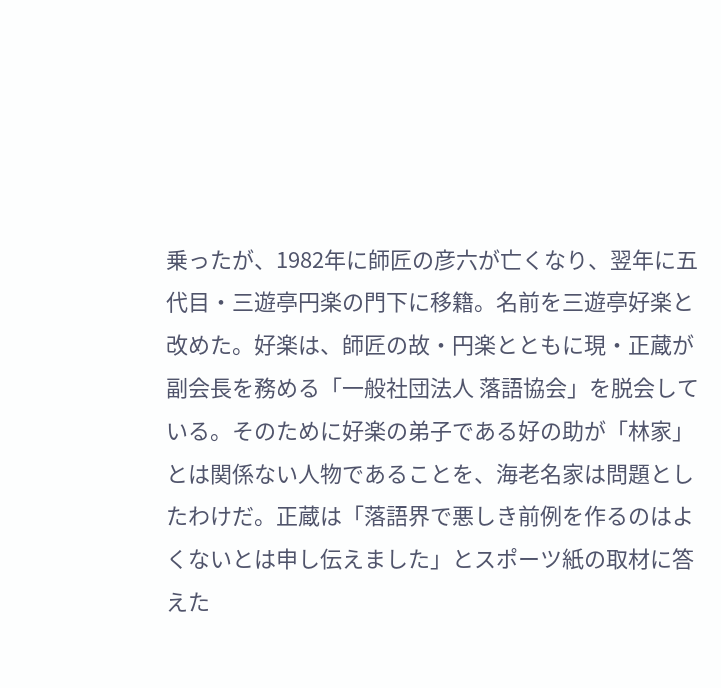乗ったが、1982年に師匠の彦六が亡くなり、翌年に五代目・三遊亭円楽の門下に移籍。名前を三遊亭好楽と改めた。好楽は、師匠の故・円楽とともに現・正蔵が副会長を務める「一般社団法人 落語協会」を脱会している。そのために好楽の弟子である好の助が「林家」とは関係ない人物であることを、海老名家は問題としたわけだ。正蔵は「落語界で悪しき前例を作るのはよくないとは申し伝えました」とスポーツ紙の取材に答えた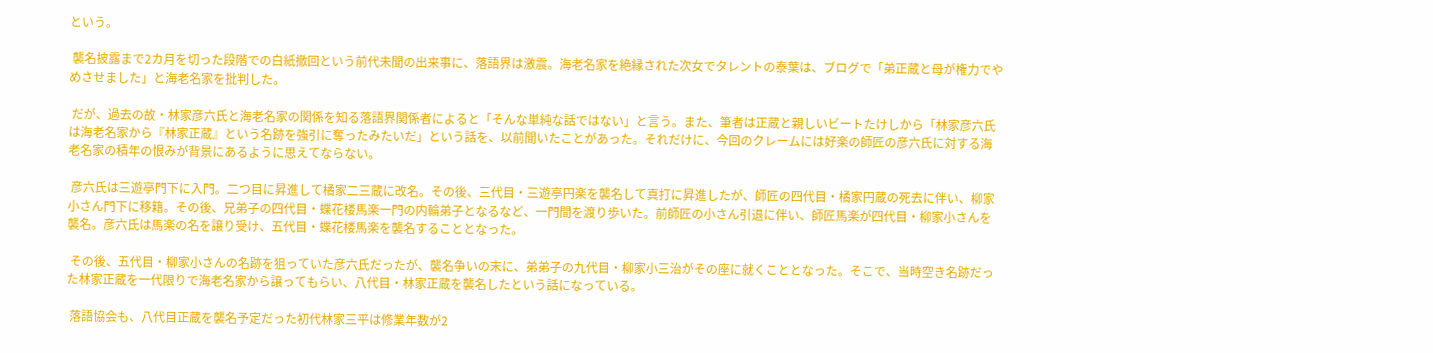という。

 襲名披露まで2カ月を切った段階での白紙撤回という前代未聞の出来事に、落語界は激震。海老名家を絶縁された次女でタレントの泰葉は、ブログで「弟正蔵と母が権力でやめさせました」と海老名家を批判した。

 だが、過去の故・林家彦六氏と海老名家の関係を知る落語界関係者によると「そんな単純な話ではない」と言う。また、筆者は正蔵と親しいビートたけしから「林家彦六氏は海老名家から『林家正蔵』という名跡を強引に奪ったみたいだ」という話を、以前聞いたことがあった。それだけに、今回のクレームには好楽の師匠の彦六氏に対する海老名家の積年の恨みが背景にあるように思えてならない。

 彦六氏は三遊亭門下に入門。二つ目に昇進して橘家二三蔵に改名。その後、三代目・三遊亭円楽を襲名して真打に昇進したが、師匠の四代目・橘家円蔵の死去に伴い、柳家小さん門下に移籍。その後、兄弟子の四代目・蝶花楼馬楽一門の内輪弟子となるなど、一門間を渡り歩いた。前師匠の小さん引退に伴い、師匠馬楽が四代目・柳家小さんを襲名。彦六氏は馬楽の名を譲り受け、五代目・蝶花楼馬楽を襲名することとなった。

 その後、五代目・柳家小さんの名跡を狙っていた彦六氏だったが、襲名争いの末に、弟弟子の九代目・柳家小三治がその座に就くこととなった。そこで、当時空き名跡だった林家正蔵を一代限りで海老名家から譲ってもらい、八代目・林家正蔵を襲名したという話になっている。

 落語協会も、八代目正蔵を襲名予定だった初代林家三平は修業年数が2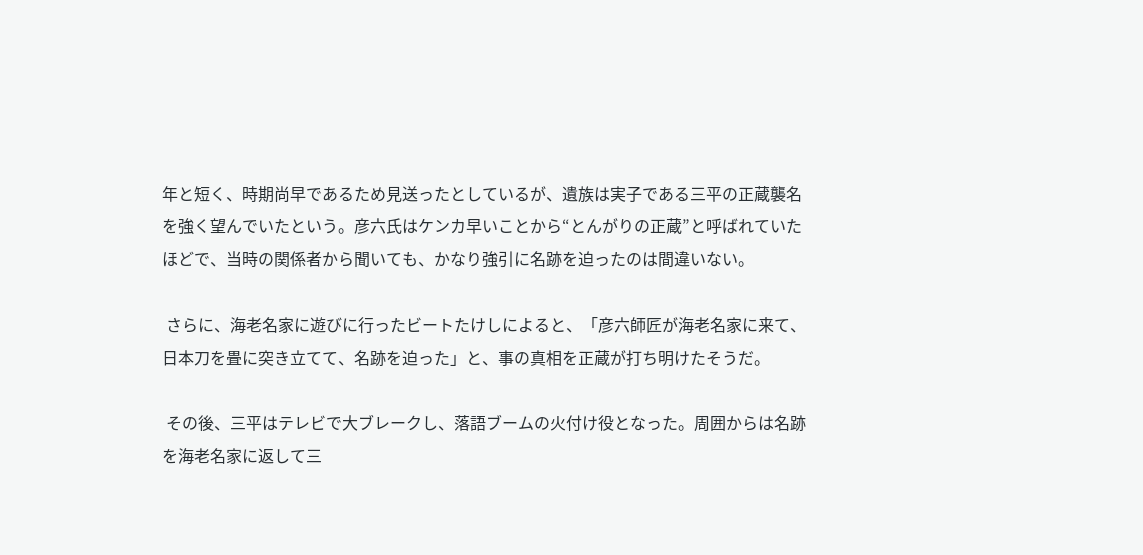年と短く、時期尚早であるため見送ったとしているが、遺族は実子である三平の正蔵襲名を強く望んでいたという。彦六氏はケンカ早いことから“とんがりの正蔵”と呼ばれていたほどで、当時の関係者から聞いても、かなり強引に名跡を迫ったのは間違いない。

 さらに、海老名家に遊びに行ったビートたけしによると、「彦六師匠が海老名家に来て、日本刀を畳に突き立てて、名跡を迫った」と、事の真相を正蔵が打ち明けたそうだ。

 その後、三平はテレビで大ブレークし、落語ブームの火付け役となった。周囲からは名跡を海老名家に返して三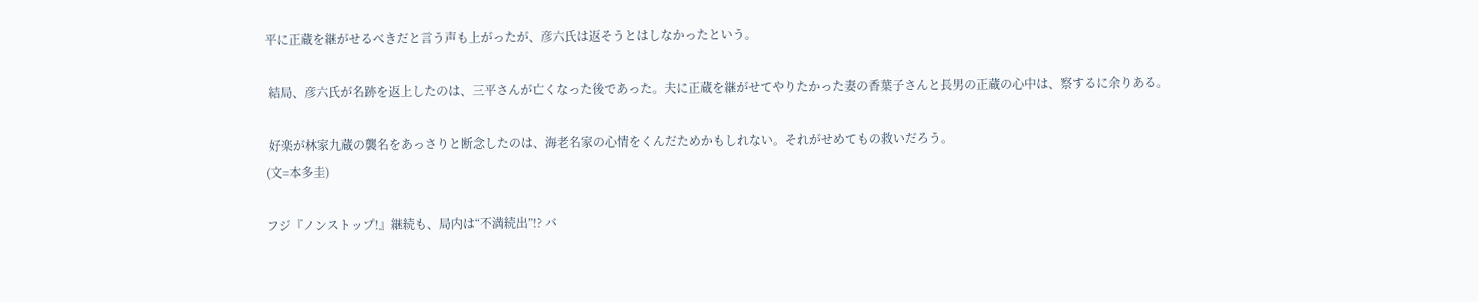平に正蔵を継がせるべきだと言う声も上がったが、彦六氏は返そうとはしなかったという。

 結局、彦六氏が名跡を返上したのは、三平さんが亡くなった後であった。夫に正蔵を継がせてやりたかった妻の香葉子さんと長男の正蔵の心中は、察するに余りある。

 好楽が林家九蔵の襲名をあっさりと断念したのは、海老名家の心情をくんだためかもしれない。それがせめてもの救いだろう。
(文=本多圭)

フジ『ノンストップ!』継続も、局内は“不満続出”!? バ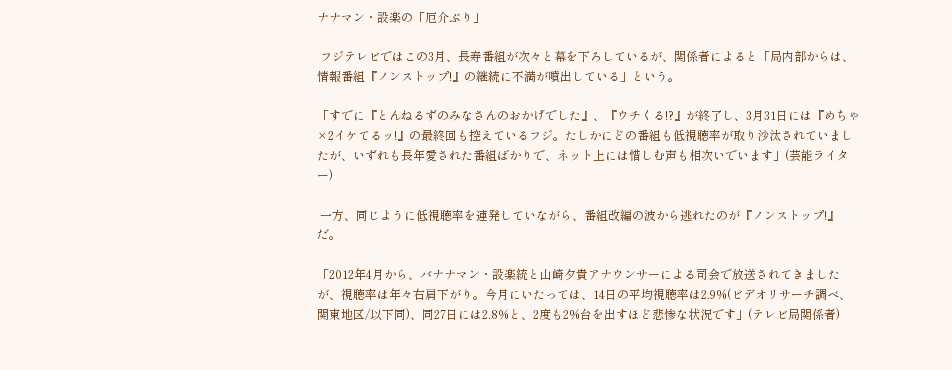ナナマン・設楽の「厄介ぶり」

 フジテレビではこの3月、長寿番組が次々と幕を下ろしているが、関係者によると「局内部からは、情報番組『ノンストップ!』の継続に不満が噴出している」という。

「すでに『とんねるずのみなさんのおかげでした』、『ウチくる!?』が終了し、3月31日には『めちゃ×2イケてるッ!』の最終回も控えているフジ。たしかにどの番組も低視聴率が取り沙汰されていましたが、いずれも長年愛された番組ばかりで、ネット上には惜しむ声も相次いでいます」(芸能ライター)

 一方、同じように低視聴率を連発していながら、番組改編の波から逃れたのが『ノンストップ!』だ。

「2012年4月から、バナナマン・設楽統と山崎夕貴アナウンサーによる司会で放送されてきましたが、視聴率は年々右肩下がり。今月にいたっては、14日の平均視聴率は2.9%(ビデオリサーチ調べ、関東地区/以下同)、同27日には2.8%と、2度も2%台を出すほど悲惨な状況です」(テレビ局関係者)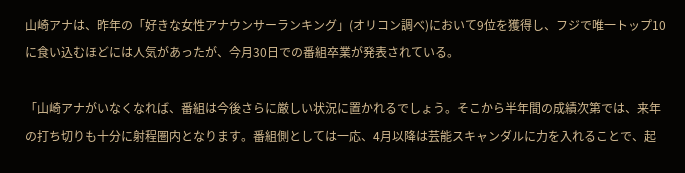山崎アナは、昨年の「好きな女性アナウンサーランキング」(オリコン調べ)において9位を獲得し、フジで唯一トップ10に食い込むほどには人気があったが、今月30日での番組卒業が発表されている。

「山崎アナがいなくなれば、番組は今後さらに厳しい状況に置かれるでしょう。そこから半年間の成績次第では、来年の打ち切りも十分に射程圏内となります。番組側としては一応、4月以降は芸能スキャンダルに力を入れることで、起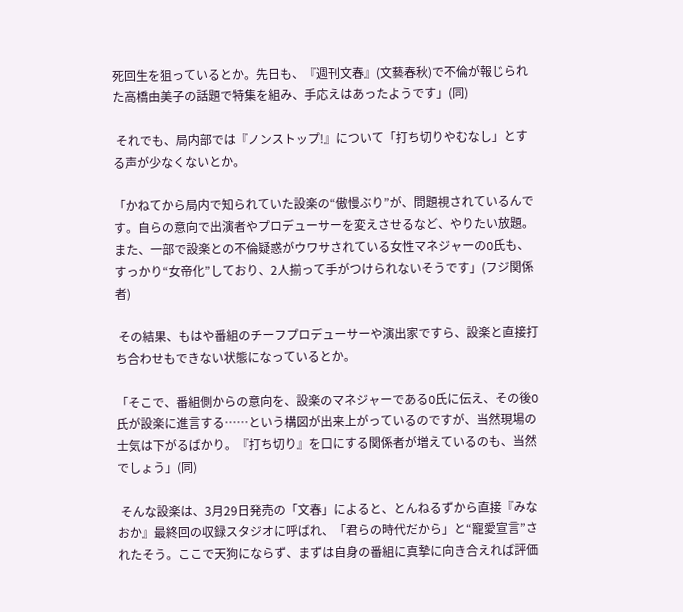死回生を狙っているとか。先日も、『週刊文春』(文藝春秋)で不倫が報じられた高橋由美子の話題で特集を組み、手応えはあったようです」(同)

 それでも、局内部では『ノンストップ!』について「打ち切りやむなし」とする声が少なくないとか。

「かねてから局内で知られていた設楽の“傲慢ぶり”が、問題視されているんです。自らの意向で出演者やプロデューサーを変えさせるなど、やりたい放題。また、一部で設楽との不倫疑惑がウワサされている女性マネジャーのO氏も、すっかり“女帝化”しており、2人揃って手がつけられないそうです」(フジ関係者)

 その結果、もはや番組のチーフプロデューサーや演出家ですら、設楽と直接打ち合わせもできない状態になっているとか。

「そこで、番組側からの意向を、設楽のマネジャーであるO氏に伝え、その後O氏が設楽に進言する……という構図が出来上がっているのですが、当然現場の士気は下がるばかり。『打ち切り』を口にする関係者が増えているのも、当然でしょう」(同)

 そんな設楽は、3月29日発売の「文春」によると、とんねるずから直接『みなおか』最終回の収録スタジオに呼ばれ、「君らの時代だから」と“寵愛宣言”されたそう。ここで天狗にならず、まずは自身の番組に真摯に向き合えれば評価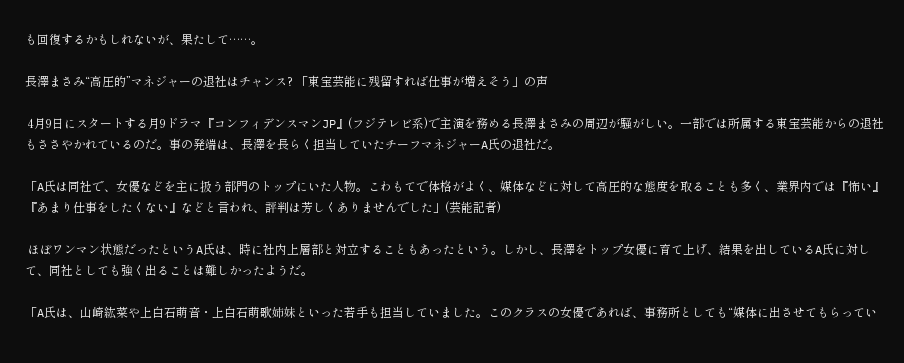も回復するかもしれないが、果たして……。

長澤まさみ“高圧的”マネジャーの退社はチャンス? 「東宝芸能に残留すれば仕事が増えそう」の声

 4月9日にスタートする月9ドラマ『コンフィデンスマンJP』(フジテレビ系)で主演を務める長澤まさみの周辺が騒がしい。一部では所属する東宝芸能からの退社もささやかれているのだ。事の発端は、長澤を長らく担当していたチーフマネジャーA氏の退社だ。

「A氏は同社で、女優などを主に扱う部門のトップにいた人物。こわもてで体格がよく、媒体などに対して高圧的な態度を取ることも多く、業界内では『怖い』『あまり仕事をしたくない』などと言われ、評判は芳しくありませんでした」(芸能記者)

 ほぼワンマン状態だったというA氏は、時に社内上層部と対立することもあったという。しかし、長澤をトップ女優に育て上げ、結果を出しているA氏に対して、同社としても強く出ることは難しかったようだ。

「A氏は、山崎紘菜や上白石萌音・上白石萌歌姉妹といった若手も担当していました。このクラスの女優であれば、事務所としても“媒体に出させてもらってい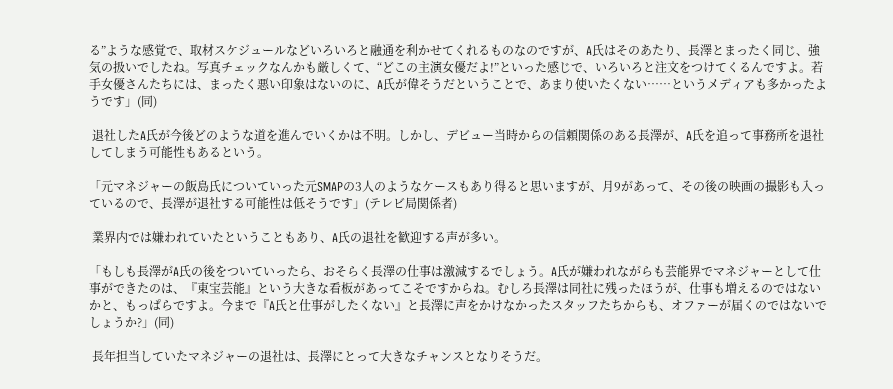る”ような感覚で、取材スケジュールなどいろいろと融通を利かせてくれるものなのですが、A氏はそのあたり、長澤とまったく同じ、強気の扱いでしたね。写真チェックなんかも厳しくて、“どこの主演女優だよ!”といった感じで、いろいろと注文をつけてくるんですよ。若手女優さんたちには、まったく悪い印象はないのに、A氏が偉そうだということで、あまり使いたくない……というメディアも多かったようです」(同)

 退社したA氏が今後どのような道を進んでいくかは不明。しかし、デビュー当時からの信頼関係のある長澤が、A氏を追って事務所を退社してしまう可能性もあるという。

「元マネジャーの飯島氏についていった元SMAPの3人のようなケースもあり得ると思いますが、月9があって、その後の映画の撮影も入っているので、長澤が退社する可能性は低そうです」(テレビ局関係者)

 業界内では嫌われていたということもあり、A氏の退社を歓迎する声が多い。

「もしも長澤がA氏の後をついていったら、おそらく長澤の仕事は激減するでしょう。A氏が嫌われながらも芸能界でマネジャーとして仕事ができたのは、『東宝芸能』という大きな看板があってこそですからね。むしろ長澤は同社に残ったほうが、仕事も増えるのではないかと、もっぱらですよ。今まで『A氏と仕事がしたくない』と長澤に声をかけなかったスタッフたちからも、オファーが届くのではないでしょうか?」(同)

 長年担当していたマネジャーの退社は、長澤にとって大きなチャンスとなりそうだ。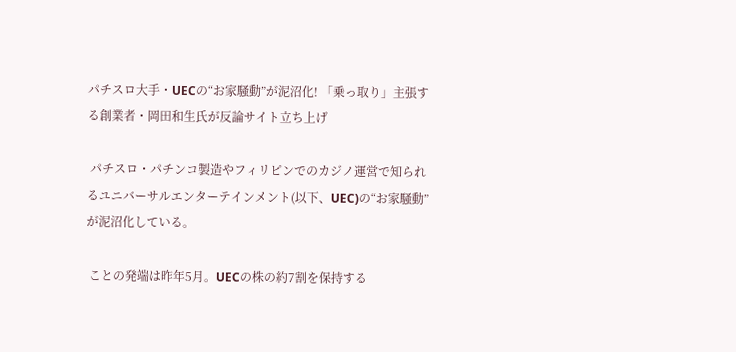パチスロ大手・UECの“お家騒動”が泥沼化! 「乗っ取り」主張する創業者・岡田和生氏が反論サイト立ち上げ

 パチスロ・パチンコ製造やフィリピンでのカジノ運営で知られるユニバーサルエンターテインメント(以下、UEC)の“お家騒動”が泥沼化している。

 ことの発端は昨年5月。UECの株の約7割を保持する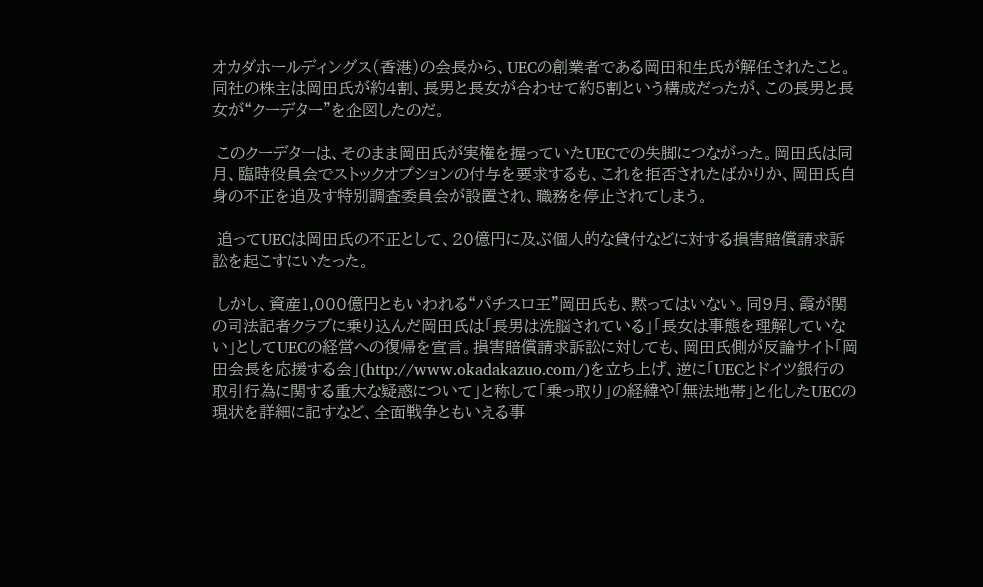オカダホールディングス(香港)の会長から、UECの創業者である岡田和生氏が解任されたこと。同社の株主は岡田氏が約4割、長男と長女が合わせて約5割という構成だったが、この長男と長女が“クーデター”を企図したのだ。

 このクーデターは、そのまま岡田氏が実権を握っていたUECでの失脚につながった。岡田氏は同月、臨時役員会でストックオプションの付与を要求するも、これを拒否されたばかりか、岡田氏自身の不正を追及す特別調査委員会が設置され、職務を停止されてしまう。

 追ってUECは岡田氏の不正として、20億円に及ぶ個人的な貸付などに対する損害賠償請求訴訟を起こすにいたった。

 しかし、資産1,000億円ともいわれる“パチスロ王”岡田氏も、黙ってはいない。同9月、霞が関の司法記者クラブに乗り込んだ岡田氏は「長男は洗脳されている」「長女は事態を理解していない」としてUECの経営への復帰を宣言。損害賠償請求訴訟に対しても、岡田氏側が反論サイト「岡田会長を応援する会」(http://www.okadakazuo.com/)を立ち上げ、逆に「UECとドイツ銀行の取引行為に関する重大な疑惑について」と称して「乗っ取り」の経緯や「無法地帯」と化したUECの現状を詳細に記すなど、全面戦争ともいえる事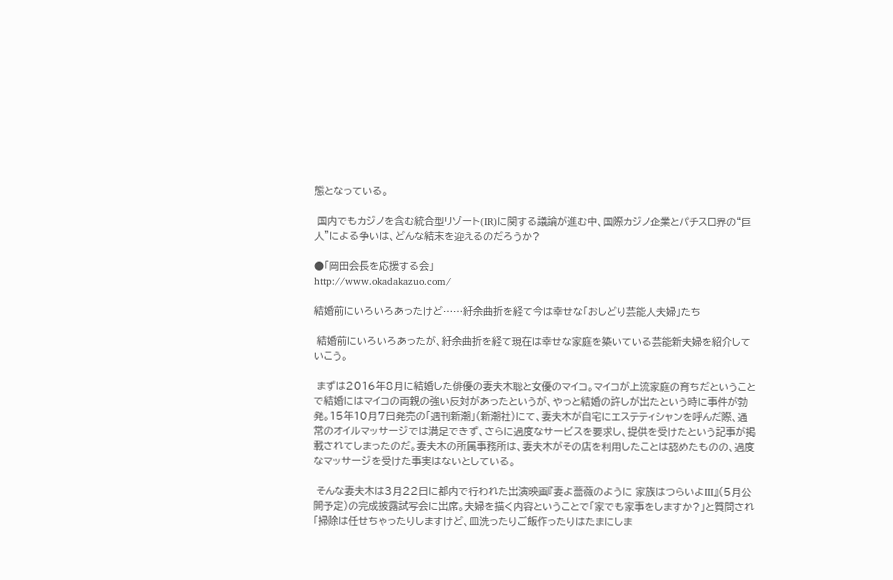態となっている。

 国内でもカジノを含む統合型リゾート(IR)に関する議論が進む中、国際カジノ企業とパチスロ界の“巨人”による争いは、どんな結末を迎えるのだろうか?

●「岡田会長を応援する会」
http://www.okadakazuo.com/

結婚前にいろいろあったけど……紆余曲折を経て今は幸せな「おしどり芸能人夫婦」たち

 結婚前にいろいろあったが、紆余曲折を経て現在は幸せな家庭を築いている芸能新夫婦を紹介していこう。

 まずは2016年8月に結婚した俳優の妻夫木聡と女優のマイコ。マイコが上流家庭の育ちだということで結婚にはマイコの両親の強い反対があったというが、やっと結婚の許しが出たという時に事件が勃発。15年10月7日発売の「週刊新潮」(新潮社)にて、妻夫木が自宅にエステティシャンを呼んだ際、通常のオイルマッサージでは満足できず、さらに過度なサービスを要求し、提供を受けたという記事が掲載されてしまったのだ。妻夫木の所属事務所は、妻夫木がその店を利用したことは認めたものの、過度なマッサージを受けた事実はないとしている。

 そんな妻夫木は3月22日に都内で行われた出演映画『妻よ薔薇のように 家族はつらいよIII』(5月公開予定)の完成披露試写会に出席。夫婦を描く内容ということで「家でも家事をしますか?」と質問され「掃除は任せちゃったりしますけど、皿洗ったりご飯作ったりはたまにしま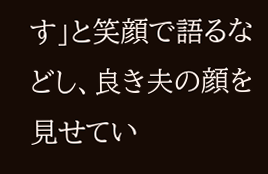す」と笑顔で語るなどし、良き夫の顔を見せてい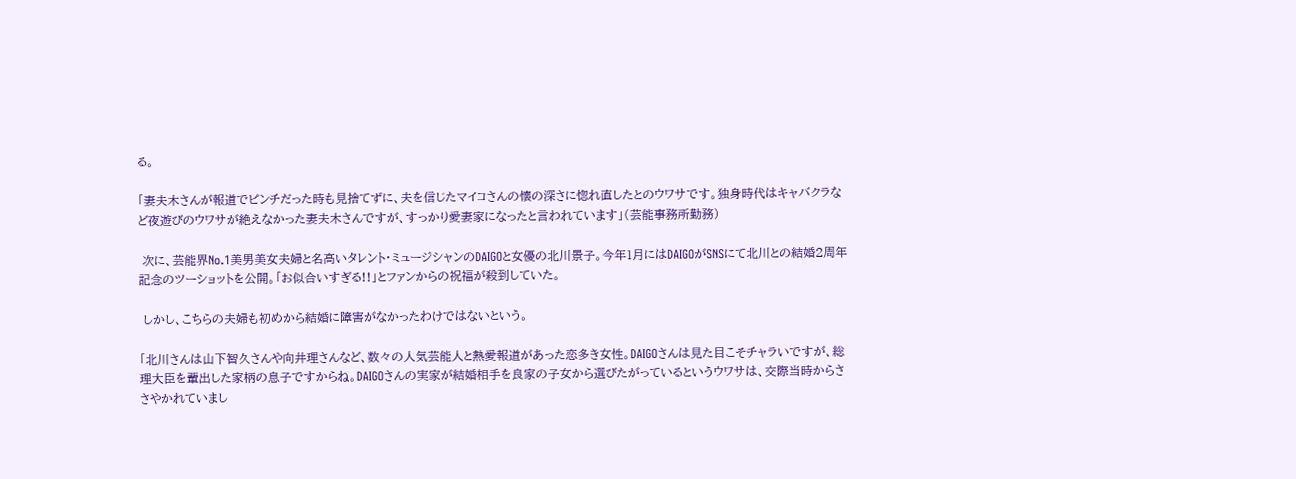る。

「妻夫木さんが報道でピンチだった時も見捨てずに、夫を信じたマイコさんの懐の深さに惚れ直したとのウワサです。独身時代はキャバクラなど夜遊びのウワサが絶えなかった妻夫木さんですが、すっかり愛妻家になったと言われています」(芸能事務所勤務)

 次に、芸能界No.1美男美女夫婦と名高いタレント・ミュージシャンのDAIGOと女優の北川景子。今年1月にはDAIGOがSNSにて北川との結婚2周年記念のツーショットを公開。「お似合いすぎる!!」とファンからの祝福が殺到していた。

 しかし、こちらの夫婦も初めから結婚に障害がなかったわけではないという。

「北川さんは山下智久さんや向井理さんなど、数々の人気芸能人と熱愛報道があった恋多き女性。DAIGOさんは見た目こそチャラいですが、総理大臣を輩出した家柄の息子ですからね。DAIGOさんの実家が結婚相手を良家の子女から選びたがっているというウワサは、交際当時からささやかれていまし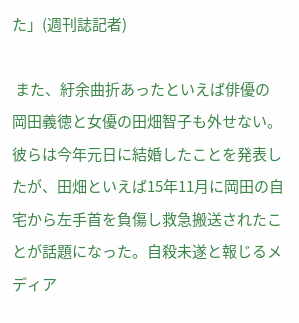た」(週刊誌記者)

 また、紆余曲折あったといえば俳優の岡田義徳と女優の田畑智子も外せない。彼らは今年元日に結婚したことを発表したが、田畑といえば15年11月に岡田の自宅から左手首を負傷し救急搬送されたことが話題になった。自殺未遂と報じるメディア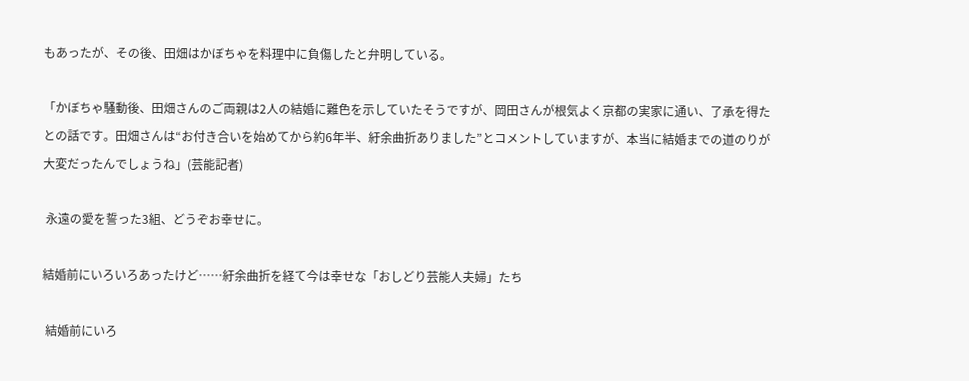もあったが、その後、田畑はかぼちゃを料理中に負傷したと弁明している。

「かぼちゃ騒動後、田畑さんのご両親は2人の結婚に難色を示していたそうですが、岡田さんが根気よく京都の実家に通い、了承を得たとの話です。田畑さんは“お付き合いを始めてから約6年半、紆余曲折ありました”とコメントしていますが、本当に結婚までの道のりが大変だったんでしょうね」(芸能記者)

 永遠の愛を誓った3組、どうぞお幸せに。

結婚前にいろいろあったけど……紆余曲折を経て今は幸せな「おしどり芸能人夫婦」たち

 結婚前にいろ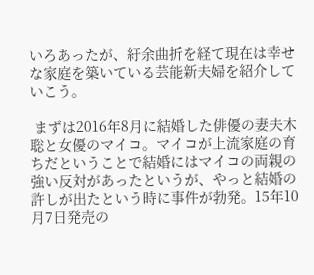いろあったが、紆余曲折を経て現在は幸せな家庭を築いている芸能新夫婦を紹介していこう。

 まずは2016年8月に結婚した俳優の妻夫木聡と女優のマイコ。マイコが上流家庭の育ちだということで結婚にはマイコの両親の強い反対があったというが、やっと結婚の許しが出たという時に事件が勃発。15年10月7日発売の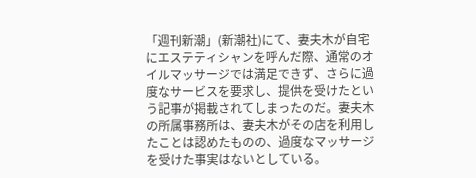「週刊新潮」(新潮社)にて、妻夫木が自宅にエステティシャンを呼んだ際、通常のオイルマッサージでは満足できず、さらに過度なサービスを要求し、提供を受けたという記事が掲載されてしまったのだ。妻夫木の所属事務所は、妻夫木がその店を利用したことは認めたものの、過度なマッサージを受けた事実はないとしている。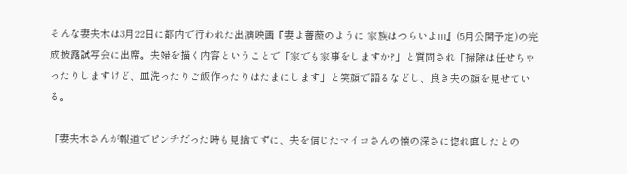そんな妻夫木は3月22日に都内で行われた出演映画『妻よ薔薇のように 家族はつらいよIII』(5月公開予定)の完成披露試写会に出席。夫婦を描く内容ということで「家でも家事をしますか?」と質問され「掃除は任せちゃったりしますけど、皿洗ったりご飯作ったりはたまにします」と笑顔で語るなどし、良き夫の顔を見せている。

「妻夫木さんが報道でピンチだった時も見捨てずに、夫を信じたマイコさんの懐の深さに惚れ直したとの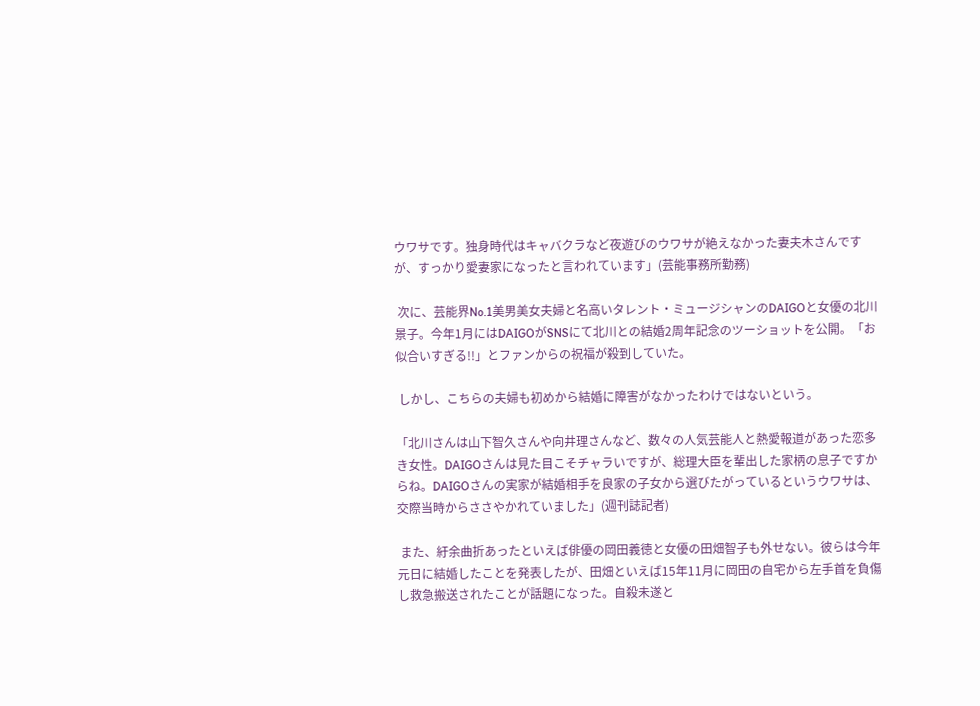ウワサです。独身時代はキャバクラなど夜遊びのウワサが絶えなかった妻夫木さんですが、すっかり愛妻家になったと言われています」(芸能事務所勤務)

 次に、芸能界No.1美男美女夫婦と名高いタレント・ミュージシャンのDAIGOと女優の北川景子。今年1月にはDAIGOがSNSにて北川との結婚2周年記念のツーショットを公開。「お似合いすぎる!!」とファンからの祝福が殺到していた。

 しかし、こちらの夫婦も初めから結婚に障害がなかったわけではないという。

「北川さんは山下智久さんや向井理さんなど、数々の人気芸能人と熱愛報道があった恋多き女性。DAIGOさんは見た目こそチャラいですが、総理大臣を輩出した家柄の息子ですからね。DAIGOさんの実家が結婚相手を良家の子女から選びたがっているというウワサは、交際当時からささやかれていました」(週刊誌記者)

 また、紆余曲折あったといえば俳優の岡田義徳と女優の田畑智子も外せない。彼らは今年元日に結婚したことを発表したが、田畑といえば15年11月に岡田の自宅から左手首を負傷し救急搬送されたことが話題になった。自殺未遂と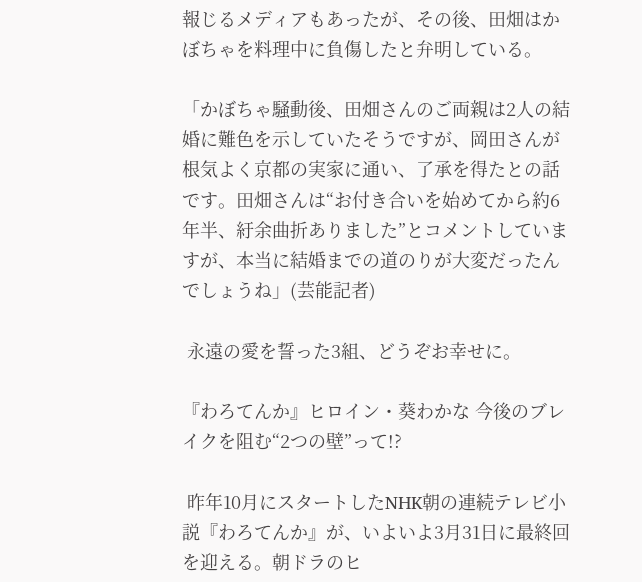報じるメディアもあったが、その後、田畑はかぼちゃを料理中に負傷したと弁明している。

「かぼちゃ騒動後、田畑さんのご両親は2人の結婚に難色を示していたそうですが、岡田さんが根気よく京都の実家に通い、了承を得たとの話です。田畑さんは“お付き合いを始めてから約6年半、紆余曲折ありました”とコメントしていますが、本当に結婚までの道のりが大変だったんでしょうね」(芸能記者)

 永遠の愛を誓った3組、どうぞお幸せに。

『わろてんか』ヒロイン・葵わかな 今後のブレイクを阻む“2つの壁”って!?

 昨年10月にスタートしたNHK朝の連続テレビ小説『わろてんか』が、いよいよ3月31日に最終回を迎える。朝ドラのヒ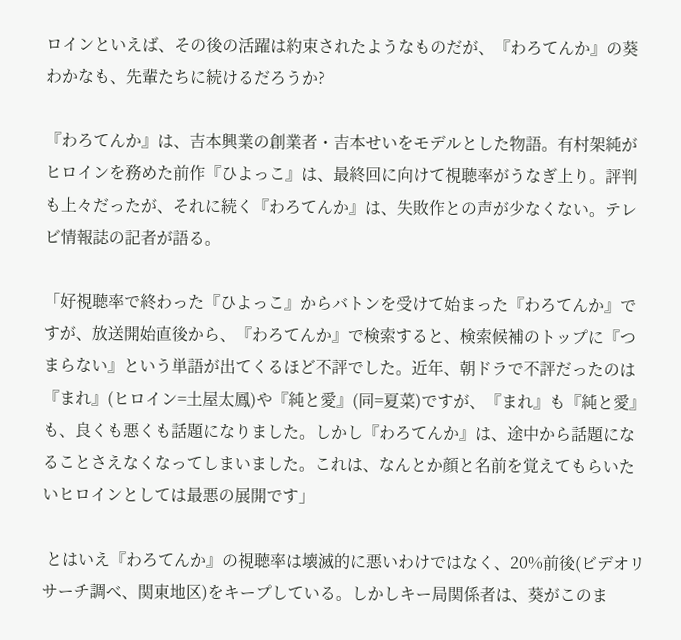ロインといえば、その後の活躍は約束されたようなものだが、『わろてんか』の葵わかなも、先輩たちに続けるだろうか?

『わろてんか』は、吉本興業の創業者・吉本せいをモデルとした物語。有村架純がヒロインを務めた前作『ひよっこ』は、最終回に向けて視聴率がうなぎ上り。評判も上々だったが、それに続く『わろてんか』は、失敗作との声が少なくない。テレビ情報誌の記者が語る。

「好視聴率で終わった『ひよっこ』からバトンを受けて始まった『わろてんか』ですが、放送開始直後から、『わろてんか』で検索すると、検索候補のトップに『つまらない』という単語が出てくるほど不評でした。近年、朝ドラで不評だったのは『まれ』(ヒロイン=土屋太鳳)や『純と愛』(同=夏菜)ですが、『まれ』も『純と愛』も、良くも悪くも話題になりました。しかし『わろてんか』は、途中から話題になることさえなくなってしまいました。これは、なんとか顔と名前を覚えてもらいたいヒロインとしては最悪の展開です」

 とはいえ『わろてんか』の視聴率は壊滅的に悪いわけではなく、20%前後(ビデオリサーチ調べ、関東地区)をキープしている。しかしキー局関係者は、葵がこのま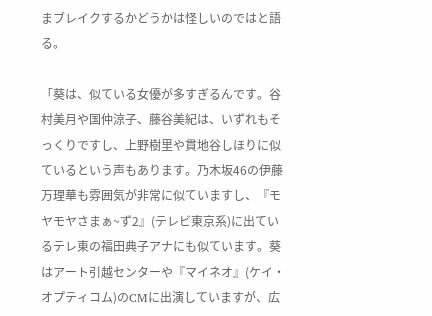まブレイクするかどうかは怪しいのではと語る。

「葵は、似ている女優が多すぎるんです。谷村美月や国仲涼子、藤谷美紀は、いずれもそっくりですし、上野樹里や貫地谷しほりに似ているという声もあります。乃木坂46の伊藤万理華も雰囲気が非常に似ていますし、『モヤモヤさまぁ~ず2』(テレビ東京系)に出ているテレ東の福田典子アナにも似ています。葵はアート引越センターや『マイネオ』(ケイ・オプティコム)のCMに出演していますが、広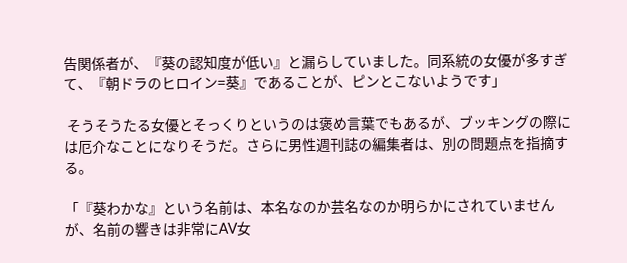告関係者が、『葵の認知度が低い』と漏らしていました。同系統の女優が多すぎて、『朝ドラのヒロイン=葵』であることが、ピンとこないようです」

 そうそうたる女優とそっくりというのは褒め言葉でもあるが、ブッキングの際には厄介なことになりそうだ。さらに男性週刊誌の編集者は、別の問題点を指摘する。

「『葵わかな』という名前は、本名なのか芸名なのか明らかにされていませんが、名前の響きは非常にAV女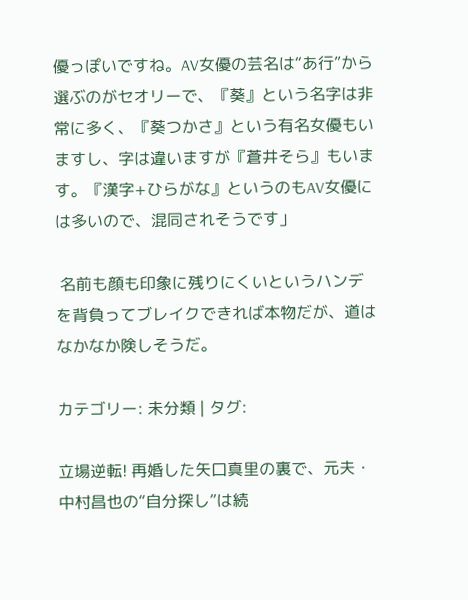優っぽいですね。AV女優の芸名は“あ行”から選ぶのがセオリーで、『葵』という名字は非常に多く、『葵つかさ』という有名女優もいますし、字は違いますが『蒼井そら』もいます。『漢字+ひらがな』というのもAV女優には多いので、混同されそうです」

 名前も顔も印象に残りにくいというハンデを背負ってブレイクできれば本物だが、道はなかなか険しそうだ。

カテゴリー: 未分類 | タグ:

立場逆転! 再婚した矢口真里の裏で、元夫・中村昌也の“自分探し”は続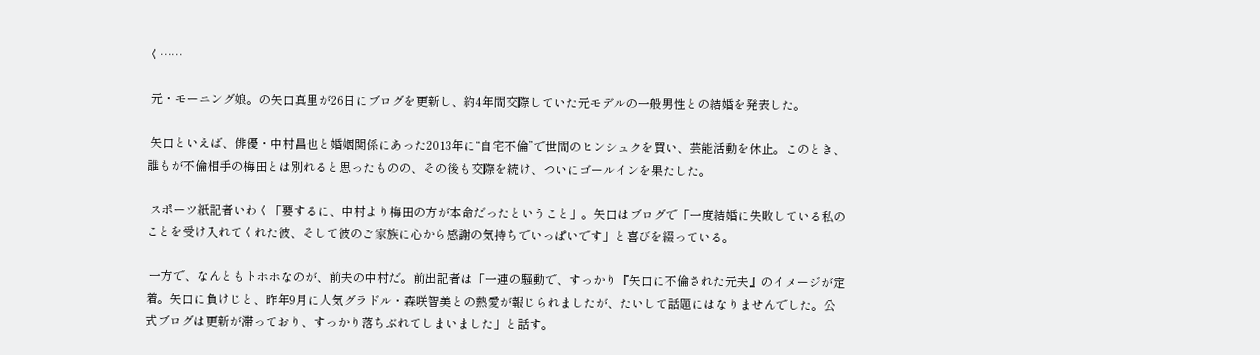く……

 元・モーニング娘。の矢口真里が26日にブログを更新し、約4年間交際していた元モデルの一般男性との結婚を発表した。

 矢口といえば、俳優・中村昌也と婚姻関係にあった2013年に“自宅不倫”で世間のヒンシュクを買い、芸能活動を休止。このとき、誰もが不倫相手の梅田とは別れると思ったものの、その後も交際を続け、ついにゴールインを果たした。

 スポーツ紙記者いわく「要するに、中村より梅田の方が本命だったということ」。矢口はブログで「一度結婚に失敗している私のことを受け入れてくれた彼、そして彼のご家族に心から感謝の気持ちでいっぱいです」と喜びを綴っている。

 一方で、なんともトホホなのが、前夫の中村だ。前出記者は「一連の騒動で、すっかり『矢口に不倫された元夫』のイメージが定着。矢口に負けじと、昨年9月に人気グラドル・森咲智美との熱愛が報じられましたが、たいして話題にはなりませんでした。公式ブログは更新が滞っており、すっかり落ちぶれてしまいました」と話す。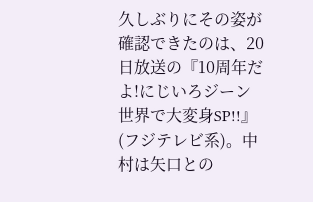久しぶりにその姿が確認できたのは、20日放送の『10周年だよ!にじいろジーン 世界で大変身SP!!』(フジテレビ系)。中村は矢口との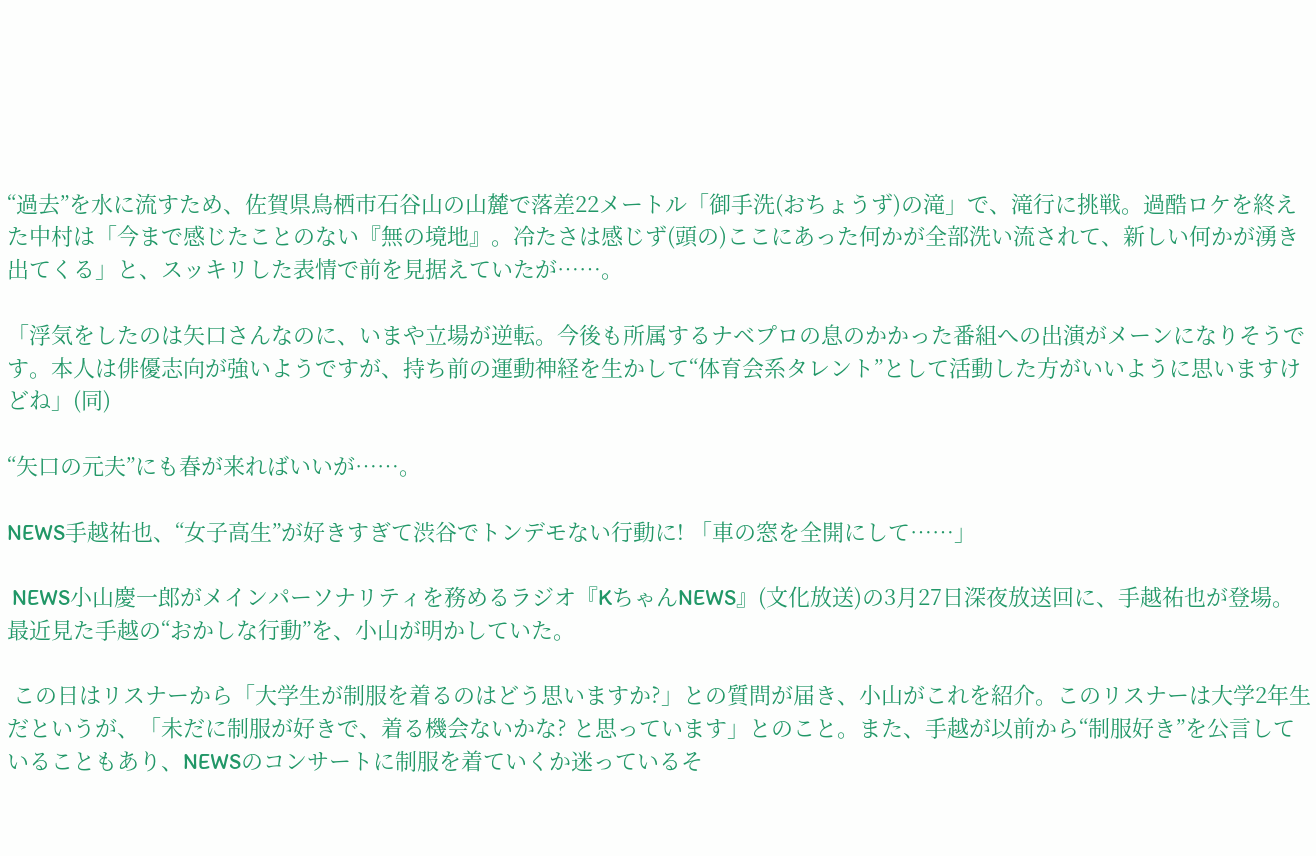“過去”を水に流すため、佐賀県鳥栖市石谷山の山麓で落差22メートル「御手洗(おちょうず)の滝」で、滝行に挑戦。過酷ロケを終えた中村は「今まで感じたことのない『無の境地』。冷たさは感じず(頭の)ここにあった何かが全部洗い流されて、新しい何かが湧き出てくる」と、スッキリした表情で前を見据えていたが……。

「浮気をしたのは矢口さんなのに、いまや立場が逆転。今後も所属するナベプロの息のかかった番組への出演がメーンになりそうです。本人は俳優志向が強いようですが、持ち前の運動神経を生かして“体育会系タレント”として活動した方がいいように思いますけどね」(同)

“矢口の元夫”にも春が来ればいいが……。

NEWS手越祐也、“女子高生”が好きすぎて渋谷でトンデモない行動に! 「車の窓を全開にして……」

 NEWS小山慶一郎がメインパーソナリティを務めるラジオ『KちゃんNEWS』(文化放送)の3月27日深夜放送回に、手越祐也が登場。最近見た手越の“おかしな行動”を、小山が明かしていた。

 この日はリスナーから「大学生が制服を着るのはどう思いますか?」との質問が届き、小山がこれを紹介。このリスナーは大学2年生だというが、「未だに制服が好きで、着る機会ないかな? と思っています」とのこと。また、手越が以前から“制服好き”を公言していることもあり、NEWSのコンサートに制服を着ていくか迷っているそ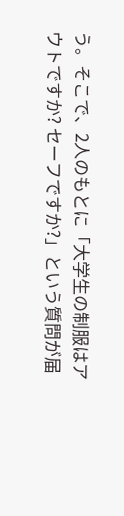う。そこで、2人のもとに「大学生の制服はアウトですか? セーフですか?」という質問が届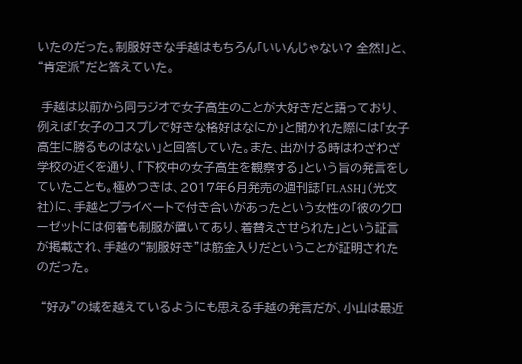いたのだった。制服好きな手越はもちろん「いいんじゃない? 全然!」と、“肯定派”だと答えていた。

 手越は以前から同ラジオで女子高生のことが大好きだと語っており、例えば「女子のコスプレで好きな格好はなにか」と聞かれた際には「女子高生に勝るものはない」と回答していた。また、出かける時はわざわざ学校の近くを通り、「下校中の女子高生を観察する」という旨の発言をしていたことも。極めつきは、2017年6月発売の週刊誌「FLASH」(光文社)に、手越とプライベートで付き合いがあったという女性の「彼のクローゼットには何着も制服が置いてあり、着替えさせられた」という証言が掲載され、手越の“制服好き”は筋金入りだということが証明されたのだった。

 “好み”の域を越えているようにも思える手越の発言だが、小山は最近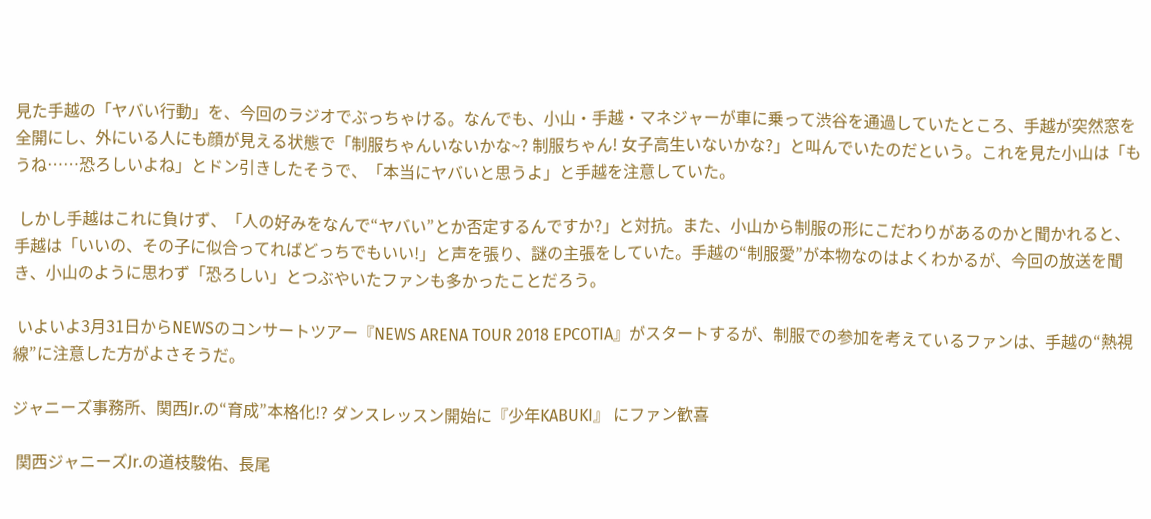見た手越の「ヤバい行動」を、今回のラジオでぶっちゃける。なんでも、小山・手越・マネジャーが車に乗って渋谷を通過していたところ、手越が突然窓を全開にし、外にいる人にも顔が見える状態で「制服ちゃんいないかな~? 制服ちゃん! 女子高生いないかな?」と叫んでいたのだという。これを見た小山は「もうね……恐ろしいよね」とドン引きしたそうで、「本当にヤバいと思うよ」と手越を注意していた。

 しかし手越はこれに負けず、「人の好みをなんで“ヤバい”とか否定するんですか?」と対抗。また、小山から制服の形にこだわりがあるのかと聞かれると、手越は「いいの、その子に似合ってればどっちでもいい!」と声を張り、謎の主張をしていた。手越の“制服愛”が本物なのはよくわかるが、今回の放送を聞き、小山のように思わず「恐ろしい」とつぶやいたファンも多かったことだろう。

 いよいよ3月31日からNEWSのコンサートツアー『NEWS ARENA TOUR 2018 EPCOTIA』がスタートするが、制服での参加を考えているファンは、手越の“熱視線”に注意した方がよさそうだ。

ジャニーズ事務所、関西Jr.の“育成”本格化!? ダンスレッスン開始に『少年KABUKI』 にファン歓喜

 関西ジャニーズJr.の道枝駿佑、長尾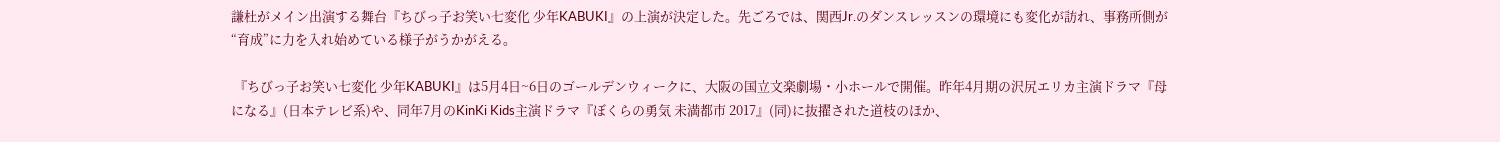謙杜がメイン出演する舞台『ちびっ子お笑い七変化 少年KABUKI』の上演が決定した。先ごろでは、関西Jr.のダンスレッスンの環境にも変化が訪れ、事務所側が“育成”に力を入れ始めている様子がうかがえる。

 『ちびっ子お笑い七変化 少年KABUKI』は5月4日~6日のゴールデンウィークに、大阪の国立文楽劇場・小ホールで開催。昨年4月期の沢尻エリカ主演ドラマ『母になる』(日本テレビ系)や、同年7月のKinKi Kids主演ドラマ『ぼくらの勇気 未満都市 2017』(同)に抜擢された道枝のほか、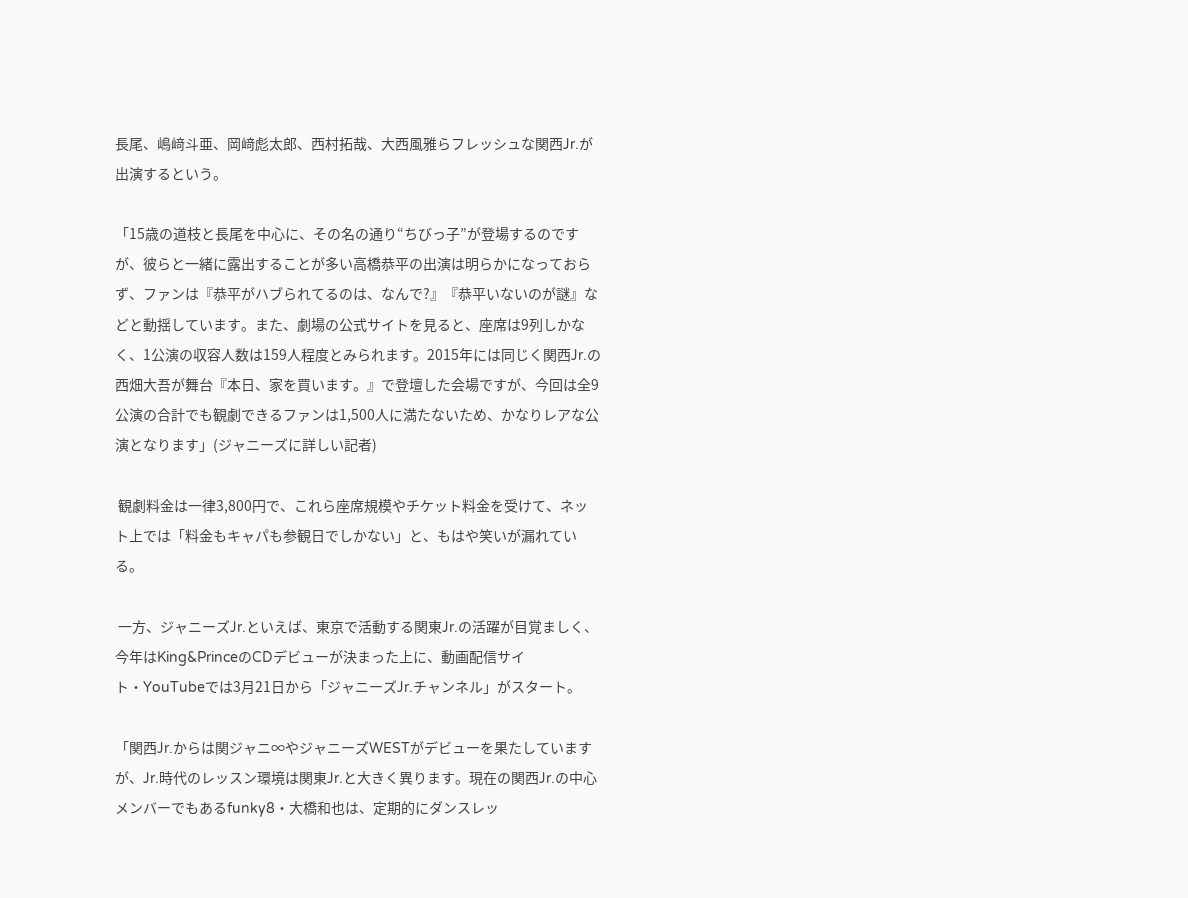長尾、嶋﨑斗亜、岡﨑彪太郎、西村拓哉、大西風雅らフレッシュな関西Jr.が出演するという。

「15歳の道枝と長尾を中心に、その名の通り“ちびっ子”が登場するのですが、彼らと一緒に露出することが多い高橋恭平の出演は明らかになっておらず、ファンは『恭平がハブられてるのは、なんで?』『恭平いないのが謎』などと動揺しています。また、劇場の公式サイトを見ると、座席は9列しかなく、1公演の収容人数は159人程度とみられます。2015年には同じく関西Jr.の西畑大吾が舞台『本日、家を買います。』で登壇した会場ですが、今回は全9公演の合計でも観劇できるファンは1,500人に満たないため、かなりレアな公演となります」(ジャニーズに詳しい記者)

 観劇料金は一律3,800円で、これら座席規模やチケット料金を受けて、ネット上では「料金もキャパも参観日でしかない」と、もはや笑いが漏れている。

 一方、ジャニーズJr.といえば、東京で活動する関東Jr.の活躍が目覚ましく、今年はKing&PrinceのCDデビューが決まった上に、動画配信サイト・YouTubeでは3月21日から「ジャニーズJr.チャンネル」がスタート。

「関西Jr.からは関ジャニ∞やジャニーズWESTがデビューを果たしていますが、Jr.時代のレッスン環境は関東Jr.と大きく異ります。現在の関西Jr.の中心メンバーでもあるfunky8・大橋和也は、定期的にダンスレッ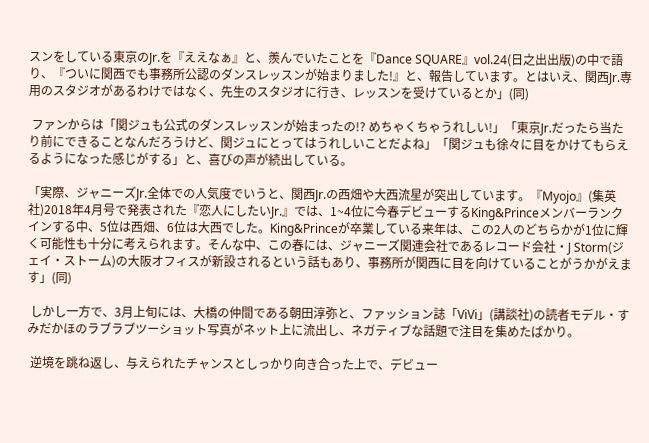スンをしている東京のJr.を『ええなぁ』と、羨んでいたことを『Dance SQUARE』vol.24(日之出出版)の中で語り、『ついに関西でも事務所公認のダンスレッスンが始まりました!』と、報告しています。とはいえ、関西Jr.専用のスタジオがあるわけではなく、先生のスタジオに行き、レッスンを受けているとか」(同)

 ファンからは「関ジュも公式のダンスレッスンが始まったの!? めちゃくちゃうれしい!」「東京Jr.だったら当たり前にできることなんだろうけど、関ジュにとってはうれしいことだよね」「関ジュも徐々に目をかけてもらえるようになった感じがする」と、喜びの声が続出している。

「実際、ジャニーズJr.全体での人気度でいうと、関西Jr.の西畑や大西流星が突出しています。『Myojo』(集英社)2018年4月号で発表された『恋人にしたいJr.』では、1~4位に今春デビューするKing&Princeメンバーランクインする中、5位は西畑、6位は大西でした。King&Princeが卒業している来年は、この2人のどちらかが1位に輝く可能性も十分に考えられます。そんな中、この春には、ジャニーズ関連会社であるレコード会社・J Storm(ジェイ・ストーム)の大阪オフィスが新設されるという話もあり、事務所が関西に目を向けていることがうかがえます」(同)

 しかし一方で、3月上旬には、大橋の仲間である朝田淳弥と、ファッション誌「ViVi」(講談社)の読者モデル・すみだかほのラブラブツーショット写真がネット上に流出し、ネガティブな話題で注目を集めたばかり。

 逆境を跳ね返し、与えられたチャンスとしっかり向き合った上で、デビュー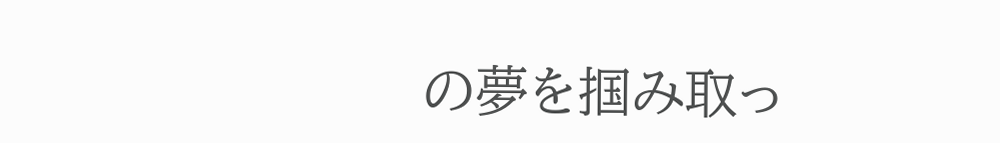の夢を掴み取っ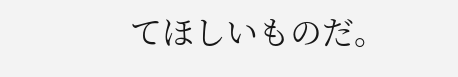てほしいものだ。